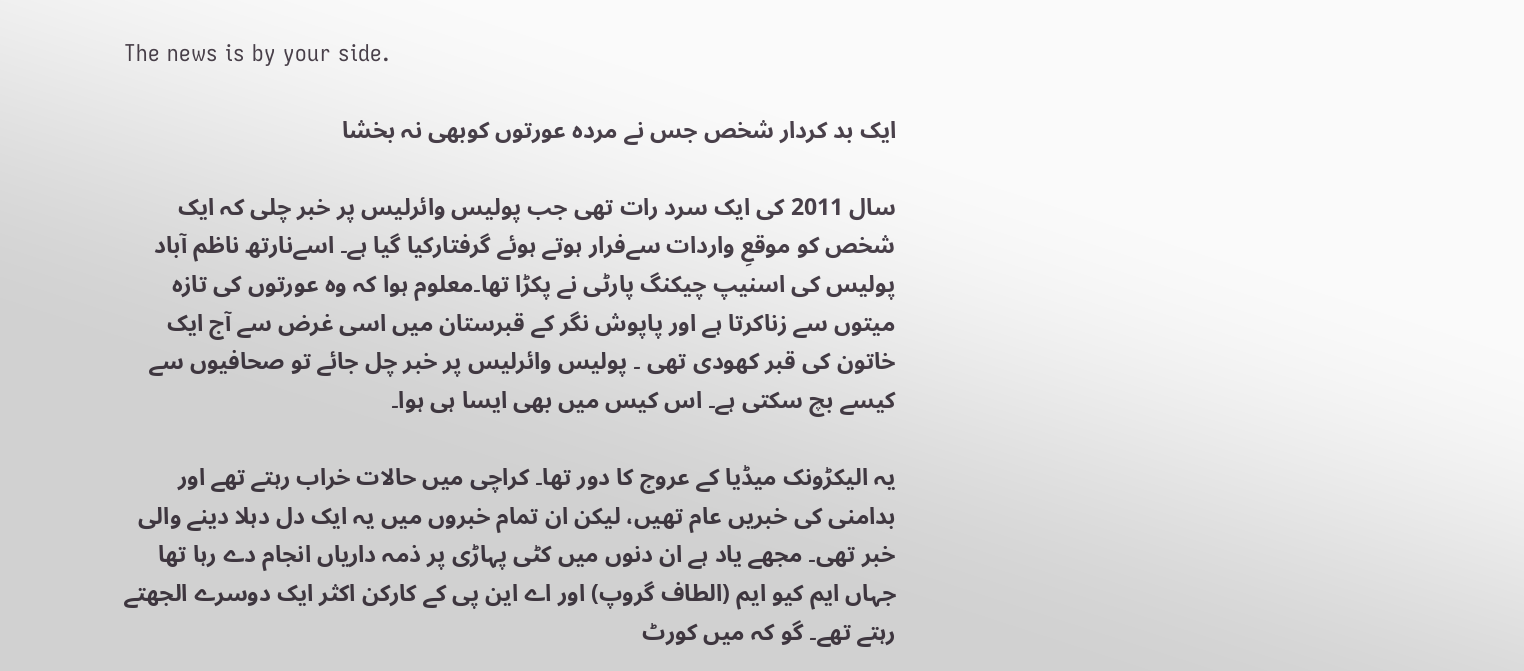The news is by your side.

ایک بد کردار شخص جس نے مردہ عورتوں کوبھی نہ بخشا

سال 2011 کی ایک سرد رات تھی جب پولیس وائرلیس پر خبر چلی کہ ایک شخص کو موقعِ واردات سےفرار ہوتے ہوئے گرفتارکیا گیا ہے۔ اسےنارتھ ناظم آباد پولیس کی اسنیپ چیکنگ پارٹی نے پکڑا تھا۔معلوم ہوا کہ وہ عورتوں کی تازہ میتوں سے زناکرتا ہے اور پاپوش نگر کے قبرستان میں‌ اسی غرض سے آج ایک خاتون کی قبر کھودی تھی ۔ پولیس وائرلیس پر خبر چل جائے تو صحافیوں سے کیسے بچ سکتی ہے۔ اس کیس میں بھی ایسا ہی ہوا۔

یہ الیکڑونک میڈیا کے عروج کا دور تھا۔ کراچی میں حالات خراب رہتے تھے اور بدامنی کی خبریں عام تھیں، لیکن ان تمام خبروں میں یہ ایک دل دہلا دینے والی خبر تھی۔ مجھے یاد ہے ان دنوں میں کٹی پہاڑی پر ذمہ داریاں انجام دے رہا تھا جہاں ایم کیو ایم (الطاف گروپ) اور اے این پی کے کارکن اکثر ایک دوسرے الجھتے رہتے تھے۔ گو کہ میں کورٹ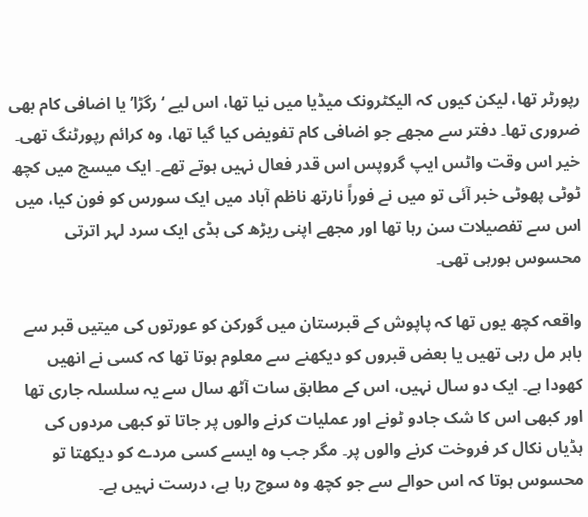رپورٹر تھا، لیکن کیوں کہ الیکٹرونک میڈیا میں نیا تھا، اس لیے ‘رگڑا’ یا اضافی کام بھی ضروری تھا۔ دفتر سے مجھے جو اضافی کام تفویض کیا گیا تھا، وہ کرائم رپورٹنگ تھی۔ خیر اس وقت واٹس ایپ گروپس اس قدر فعال نہیں ہوتے تھے۔ ایک میسج میں کچھ ٹوٹی پھوٹی خبر آئی تو میں نے فوراً نارتھ ناظم آباد میں ایک سورس کو فون کیا، میں اس سے تفصیلات سن رہا تھا اور مجھے اپنی ریڑھ کی ہڈی ایک سرد لہر اترتی محسوس ہورہی تھی۔

واقعہ کچھ یوں تھا کہ پاپوش کے قبرستان میں گورکن کو عورتوں کی میتیں قبر سے باہر مل رہی تھیں یا بعض قبروں کو دیکھنے سے معلوم ہوتا تھا کہ کسی نے انھیں کھودا ہے۔ ایک دو سال نہیں، اس کے مطابق سات آٹھ سال سے یہ سلسلہ جاری تھا اور کبھی اس کا شک جادو ٹونے اور عملیات کرنے والوں پر جاتا تو کبھی مردوں‌ کی ہڈیاں نکال کر فروخت کرنے والوں پر۔ مگر جب وہ ایسے کسی مردے کو دیکھتا تو محسوس ہوتا کہ اس حوالے سے جو کچھ وہ سوچ رہا ہے، درست نہیں‌ ہے۔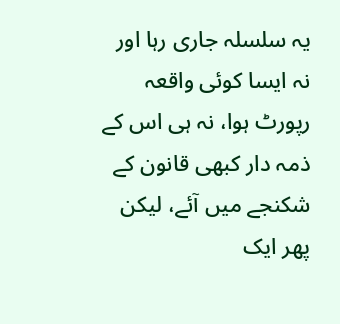یہ سلسلہ جاری رہا اور نہ ایسا کوئی واقعہ رپورٹ ہوا، نہ ہی اس کے ذمہ دار کبھی قانون کے شکنجے میں آئے، لیکن پھر ایک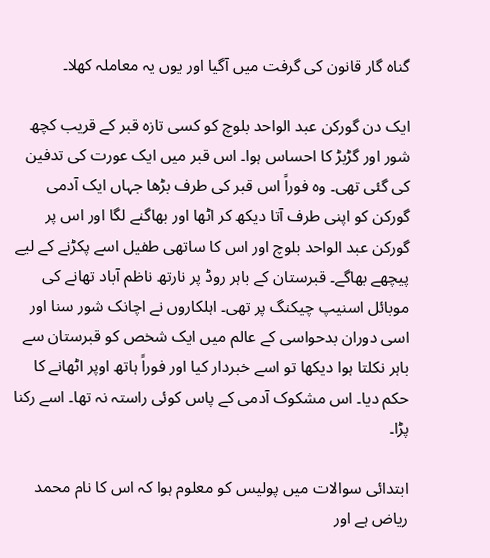گناہ گار قانون کی گرفت میں آگیا اور یوں‌ یہ معاملہ کھلا۔

ایک دن گورکن عبد الواحد بلوچ کو کسی تازہ قبر کے قریب کچھ شور اور گڑبڑ کا احساس ہوا۔ اس قبر میں‌ ایک عورت کی تدفین کی گئی تھی۔ وہ فوراً اس قبر کی طرف بڑھا جہاں ایک آدمی گورکن کو اپنی طرف آتا دیکھ کر اٹھا اور بھاگنے لگا اور اس پر گورکن عبد الواحد بلوچ اور اس کا ساتھی طفیل اسے پکڑنے کے لیے پیچھے بھاگے۔ قبرستان کے باہر روڈ پر نارتھ ناظم آباد تھانے کی موبائل اسنیپ چیکنگ پر تھی۔ اہلکاروں نے اچانک شور سنا اور اسی دوران بدحواسی کے عالم میں‌ ایک شخص کو قبرستان سے باہر نکلتا ہوا دیکھا تو اسے خبردار کیا اور فوراً ہاتھ اوپر اٹھانے کا حکم دیا۔ اس مشکوک آدمی کے پاس کوئی راستہ نہ تھا۔ اسے رکنا پڑا۔

ابتدائی سوالات میں‌ پولیس کو معلوم ہوا کہ اس کا نام محمد ریاض ہے اور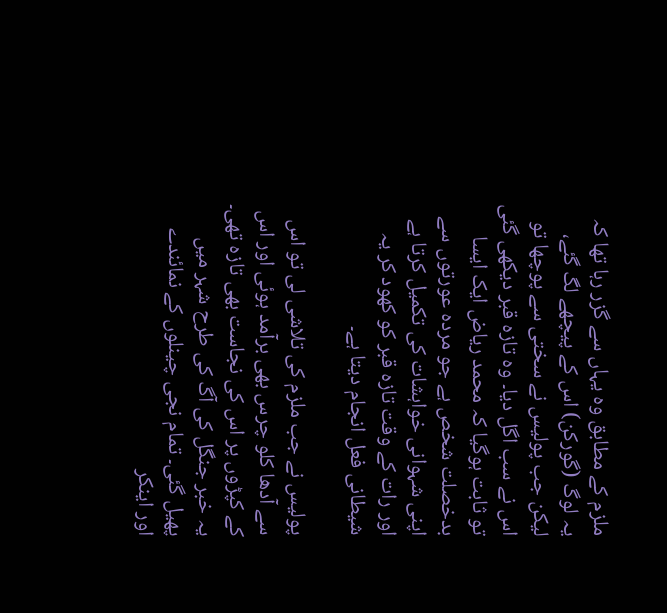ملزم کے مطابق وہ یہاں سے گزر رہا تھا کہ یہ لوگ (گورکن) اس کے پیچھے لگ گئے، لیکن جب پولیس نے سختی سے پوچھا تو اس نے سب اگل دیا۔ وہ تازہ قبر دیکھی گئی تو ثابت ہوگیا کہ محمد ریاض ایک ایسا بدخصلت شخص ہے جو مردہ عورتوں‌ سے اپنی شہوانی خواہشات کی تکمیل کرتا ہے اور رات کے وقت تازہ قبر کو کھود کر یہ شیطانی فعل انجام دیتا ہے۔

پولیس نے جب ملزم کی تلاشی لی تو اس سے آدھا کلو چرس بھی برآمد ہوئی اور اس کے کپڑوں پر اس کی نجاست بھی تازہ تھی۔ یہ خبر جنگل کی آگ کی طرح شہر میں پھیل گئی۔ تمام نجی چینلوں کے نمائندے اور اینکر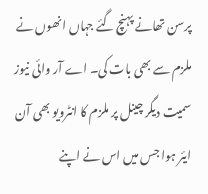پرسن تھانے پہنچ گئے جہاں انھوں نے ملزم سے بھی بات کی۔ اے آر وائی نیوز سمیت دیگر چینل پر ملزم کا انٹرویو بھی آن ایئر ہوا جس میں اس نے اپنے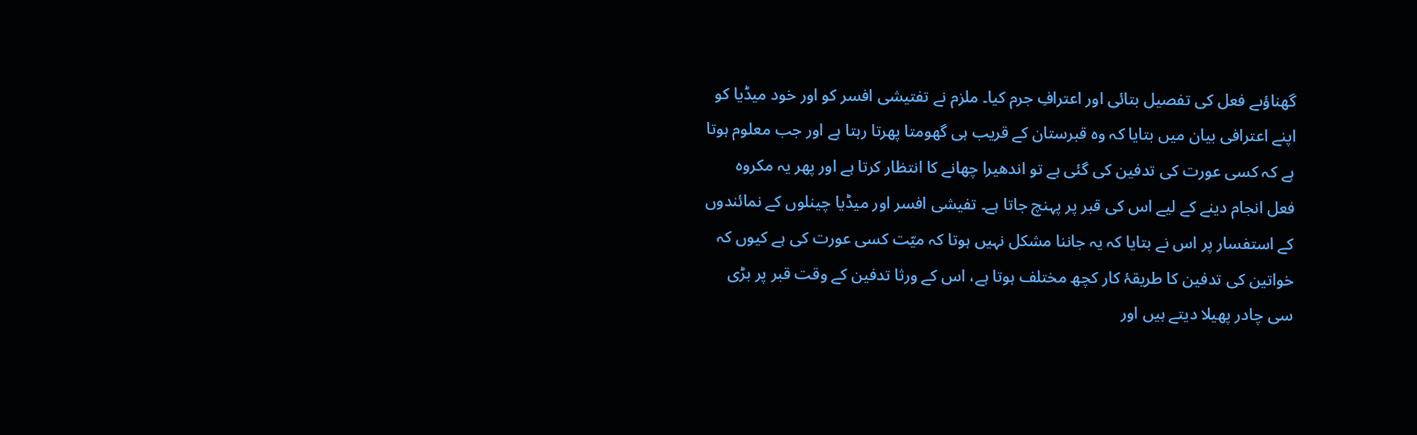گھناؤںے فعل کی تفصیل بتائی اور اعترافِ جرم کیا۔ ملزم نے تفتیشی افسر کو اور خود میڈیا کو اپنے اعترافی بیان میں بتایا کہ وہ قبرستان کے قریب ہی گھومتا پھرتا رہتا ہے اور جب معلوم ہوتا ہے کہ کسی عورت کی تدفین کی گئی ہے تو اندھیرا چھانے کا انتظار کرتا ہے اور پھر یہ مکروہ فعل انجام دینے کے لیے اس کی قبر پر پہنچ جاتا ہے۔ تفیشی افسر اور میڈیا چینلوں کے نمائندوں کے استفسار پر اس نے بتایا کہ یہ جاننا مشکل نہیں‌ ہوتا کہ میّت کسی عورت کی ہے کیوں کہ خواتین کی تدفین کا طریقۂ کار کچھ مختلف ہوتا ہے، اس کے ورثا تدفین کے وقت قبر پر بڑی سی چادر پھیلا دیتے ہیں‌ اور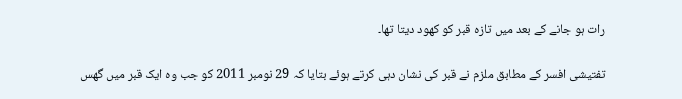رات ہو جانے کے بعد میں تازہ قبر کو کھود دیتا تھا۔

تفتیشی افسر کے مطابق ملزم نے قبر کی نشان دہی کرتے ہوئے بتایا کہ 29 نومبر 2011 کو جب وہ ایک قبر میں گھس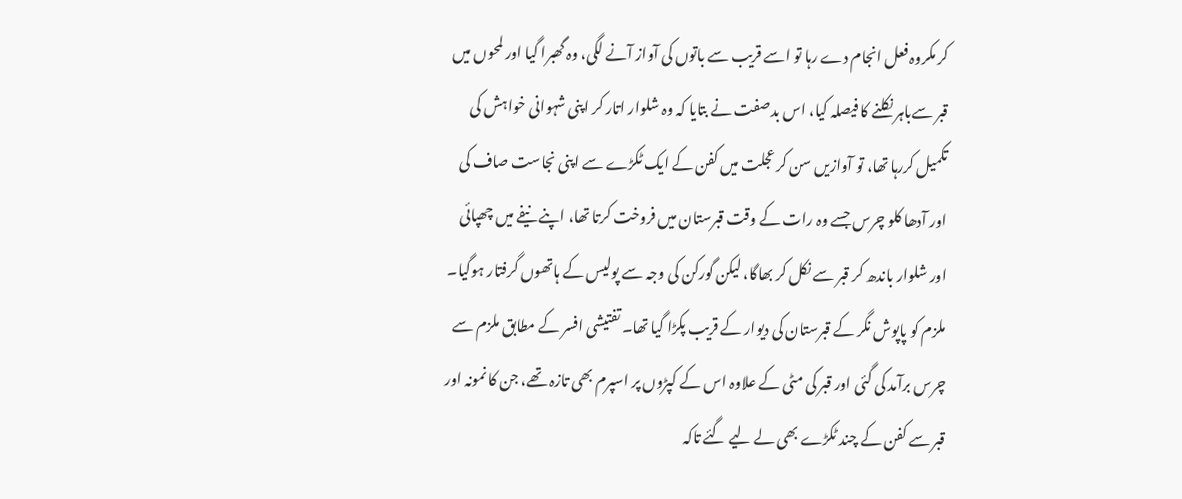کر مکروہ فعل انجام دے رہا تو اسے قریب سے باتوں کی آواز آنے لگی، وہ گھبرا گیا اور لمحوں میں‌ قبر سےباہر نکلنے کا فیصلہ کیا، اس بدصفت نے بتایا کہ وہ شلوار اتار کر اپنی شہوانی خواہش کی تکمیل کررہا تھا، تو آوازیں‌ سن کر عجلت میں‌ کفن کے ایک ٹکڑے سے اپنی نجاست صاف کی اور آدھا کلو چرس جسے وہ رات کے وقت قبرستان میں فروخت کرتا تھا، اپنے نیفے میں‌ چھپائی اور شلوار باندھ کر قبر سے نکل کر بھاگا، لیکن گورکن کی وجہ سے پولیس کے ہاتھوں گرفتار ہوگیا۔ ملزم کو پاپوش نگر کے قبرستان کی دیوار کے قریب پکڑا گیا تھا۔ تفتیشی افسر کے مطابق ملزم سے چرس برآمد کی گئی اور قبر کی مٹی کے علاوہ اس کے کپڑوں پر اسپرم بھی تازہ تھے، جن کا نمونہ اور قبر سے کفن کے چند ٹکڑے بھی لے لیے گئے تاکہ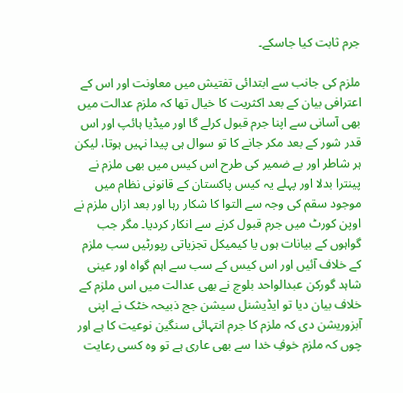جرم ثابت کیا جاسکے۔

ملزم کی جانب سے ابتدائی تفتیش میں‌ معاونت اور اس کے اعترافی بیان کے بعد اکثریت کا خیال تھا کہ ملزم عدالت میں‌ بھی آسانی سے اپنا جرم قبول کرلے گا اور میڈیا ہائپ اور اس قدر شور کے بعد مکر جانے کا تو سوال ہی پیدا نہیں‌ ہوتا، لیکن ہر شاطر اور بے ضمیر کی طرح اس کیس میں بھی ملزم نے پینترا بدلا اور پہلے یہ کیس پاکستان کے قانونی نظام میں‌ موجود سقم کی وجہ سے التوا کا شکار رہا اور بعد ازاں ملزم نے اوپن کورٹ میں جرم قبول کرنے سے انکار کردیا۔ مگر جب گواہوں کے بیانات ہوں یا کیمیکل تجزیاتی رپورٹیں سب ملزم کے خلاف آئیں اور اس کیس کے سب سے اہم گواہ اور عینی شاہد گورکن عبدالواحد بلوچ نے بھی عدالت میں اس ملزم کے خلاف بیان دیا تو ایڈیشنل سیشن جج ذبیحہ خٹک نے اپنی آبزوریشن دی کہ ملزم کا جرم انتہائی سنگین نوعیت کا ہے اور چوں‌ کہ ملزم خوفِ خدا سے بھی عاری ہے تو وہ کسی رعایت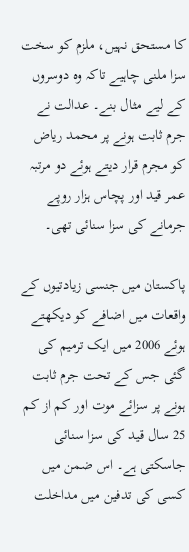کا مستحق نہیں، ملزم کو سخت سزا ملنی چاہیے تاکہ وہ دوسروں کے لیے مثال بنے۔ عدالت نے جرم ثابت ہونے پر محمد ریاض کو مجرم قرار دیتے ہوئے دو مرتبہ عمر قید اور پچاس ہزار روپے جرمانے کی سزا سنائی تھی۔

پاکستان میں جنسی زیادتیوں کے واقعات میں اضافے کو دیکھتے ہوئے 2006 میں ایک ترمیم کی گئی جس کے تحت جرم ثابت ہونے پر سزائے موت اور کم از کم 25 سال قید کی سزا سنائی جاسکتی ہے۔ اس ضمن میں کسی کی تدفین میں مداخلت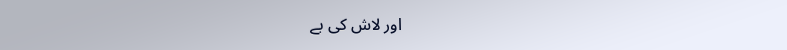اور لاش کی بے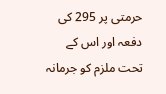حرمتی پر 295 کی دفعہ اور اس کے تحت ملزم کو جرمانہ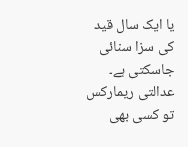یا ایک سال قید کی سزا سنائی جاسکتی ہے۔ عدالتی ریمارکس تو کسی بھی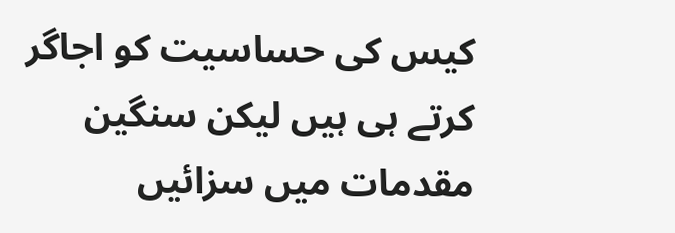کیس کی حساسیت کو اجاگر کرتے ہی ہیں لیکن سنگین مقدمات میں سزائیں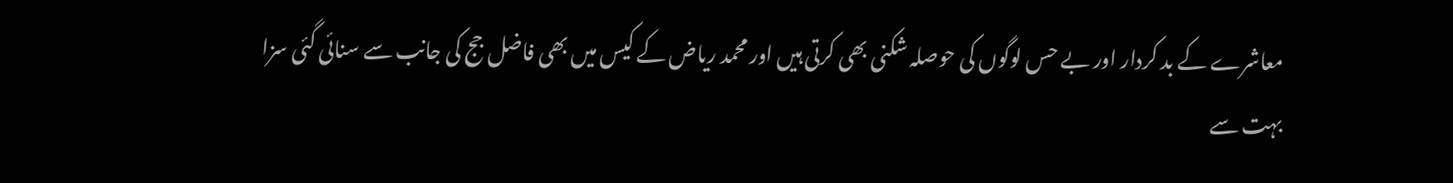معاشرے کے بد کردار اور بے حس لوگوں کی حوصلہ شکنی بھی کرتی ہیں اور محمد ریاض‌ کے کیس میں‌ بھی فاضل جج کی جانب سے سنائی گئی سزا بہت سے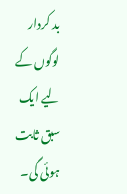بد کردار لوگوں کے لیے ایک سبق ثابت ہوئی گی۔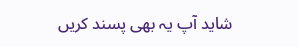شاید آپ یہ بھی پسند کریں